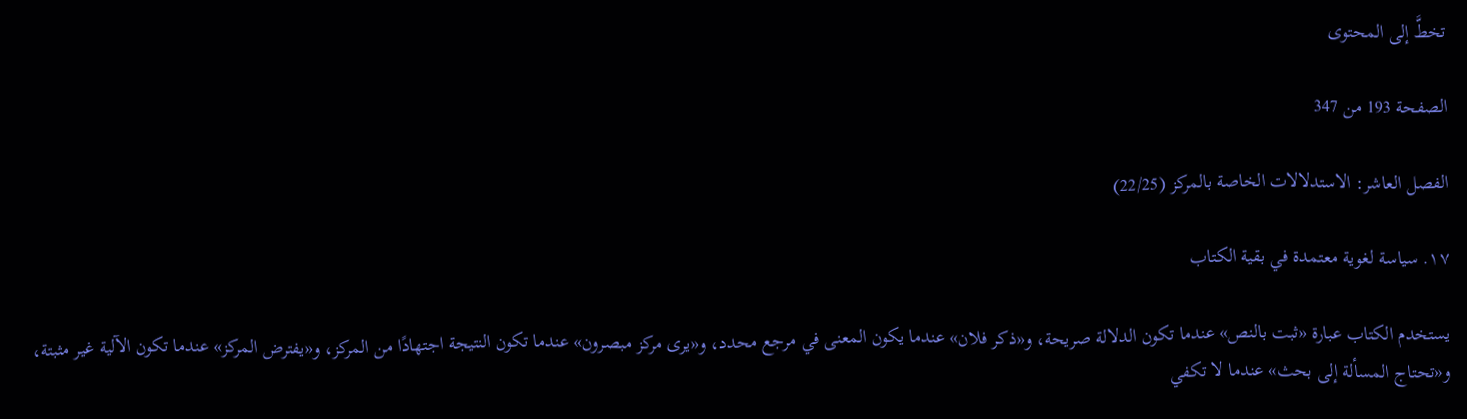تخطَّ إلى المحتوى

الصفحة 193 من 347

الفصل العاشر: الاستدلالات الخاصة بالمركز (22/25)

١٧. سياسة لغوية معتمدة في بقية الكتاب

يستخدم الكتاب عبارة «ثبت بالنص» عندما تكون الدلالة صريحة، و«ذكر فلان» عندما يكون المعنى في مرجع محدد، و«يرى مركز مبصرون» عندما تكون النتيجة اجتهادًا من المركز، و«يفترض المركز» عندما تكون الآلية غير مثبتة، و«تحتاج المسألة إلى بحث» عندما لا تكفي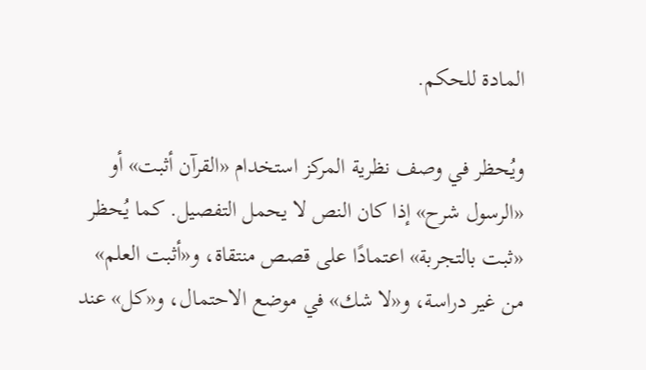المادة للحكم.

ويُحظر في وصف نظرية المركز استخدام «القرآن أثبت» أو «الرسول شرح» إذا كان النص لا يحمل التفصيل. كما يُحظر «ثبت بالتجربة» اعتمادًا على قصص منتقاة، و«أثبت العلم» من غير دراسة، و«لا شك» في موضع الاحتمال، و«كل» عند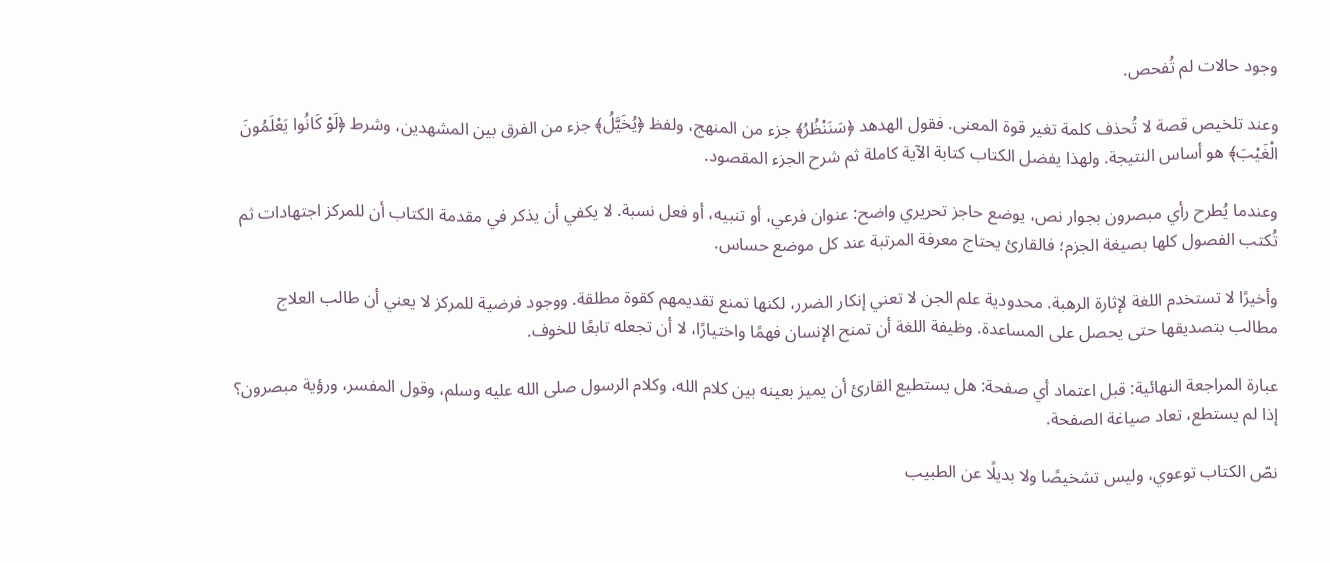وجود حالات لم تُفحص.

وعند تلخيص قصة لا تُحذف كلمة تغير قوة المعنى. فقول الهدهد ﴿سَنَنْظُرُ﴾ جزء من المنهج، ولفظ ﴿يُخَيَّلُ﴾ جزء من الفرق بين المشهدين، وشرط ﴿لَوْ كَانُوا يَعْلَمُونَ الْغَيْبَ﴾ هو أساس النتيجة. ولهذا يفضل الكتاب كتابة الآية كاملة ثم شرح الجزء المقصود.

وعندما يُطرح رأي مبصرون بجوار نص، يوضع حاجز تحريري واضح: عنوان فرعي، أو تنبيه، أو فعل نسبة. لا يكفي أن يذكر في مقدمة الكتاب أن للمركز اجتهادات ثم تُكتب الفصول كلها بصيغة الجزم؛ فالقارئ يحتاج معرفة المرتبة عند كل موضع حساس.

وأخيرًا لا تستخدم اللغة لإثارة الرهبة. محدودية علم الجن لا تعني إنكار الضرر، لكنها تمنع تقديمهم كقوة مطلقة. ووجود فرضية للمركز لا يعني أن طالب العلاج مطالب بتصديقها حتى يحصل على المساعدة. وظيفة اللغة أن تمنح الإنسان فهمًا واختيارًا، لا أن تجعله تابعًا للخوف.

عبارة المراجعة النهائية: قبل اعتماد أي صفحة: هل يستطيع القارئ أن يميز بعينه بين كلام الله، وكلام الرسول صلى الله عليه وسلم، وقول المفسر، ورؤية مبصرون؟ إذا لم يستطع، تعاد صياغة الصفحة.

نصّ الكتاب توعوي، وليس تشخيصًا ولا بديلًا عن الطبيب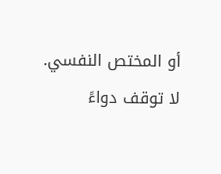أو المختص النفسي. لا توقف دواءً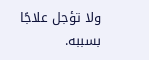ولا تؤجل علاجًا بسببه.